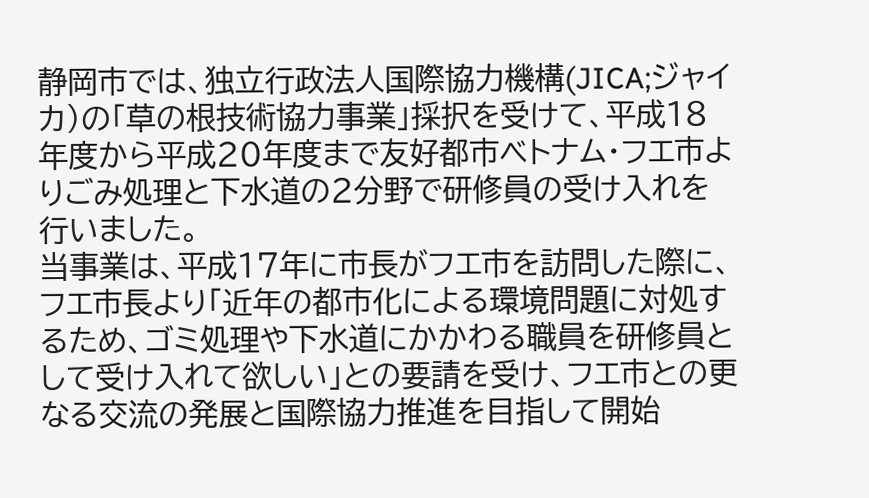静岡市では、独立行政法人国際協力機構(JICA;ジャイカ)の「草の根技術協力事業」採択を受けて、平成18年度から平成20年度まで友好都市ベトナム・フエ市よりごみ処理と下水道の2分野で研修員の受け入れを行いました。
当事業は、平成17年に市長がフエ市を訪問した際に、フエ市長より「近年の都市化による環境問題に対処するため、ゴミ処理や下水道にかかわる職員を研修員として受け入れて欲しい」との要請を受け、フエ市との更なる交流の発展と国際協力推進を目指して開始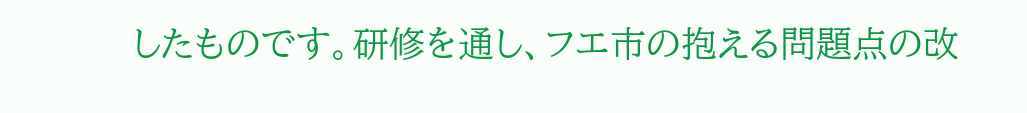したものです。研修を通し、フエ市の抱える問題点の改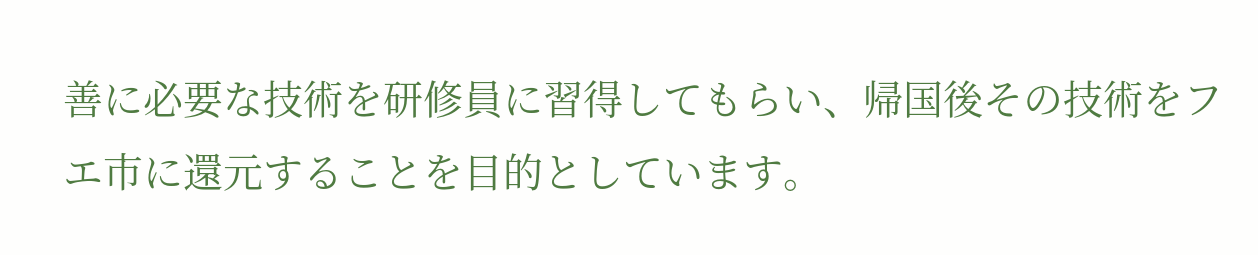善に必要な技術を研修員に習得してもらい、帰国後その技術をフエ市に還元することを目的としています。